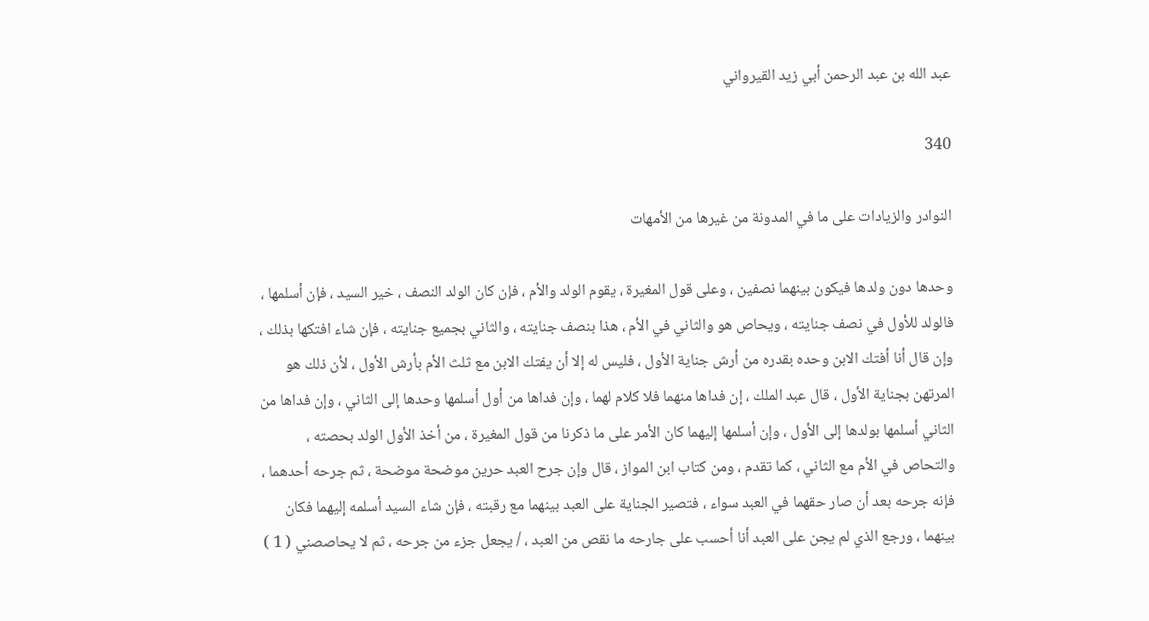عبد الله بن عبد الرحمن أبي زيد القيرواني

340

النوادر والزيادات على ما في المدونة من غيرها من الأمهات

وحدها دون ولدها فيكون بينهما نصفين ، وعلى قول المغيرة ، يقوم الولد والأم ، فإن كان الولد النصف ، خير السيد ، فإن أسلمها ، فالولد للأول في نصف جنايته ، ويحاص هو والثاني في الأم ، هذا بنصف جنايته ، والثاني بجميع جنايته ، فإن شاء افتكها بذلك ، وإن قال أنا أفتك الابن وحده بقدره من أرش جناية الأول ، فليس له إلا أن يفتك الابن مع ثلث الأم بأرش الأول ، لأن ذلك هو المرتهن بجناية الأول ، قال عبد الملك ، إن فداها منهما فلا كلام لهما ، وإن فداها من أول أسلمها وحدها إلى الثاني ، وإن فداها من الثاني أسلمها بولدها إلى الأول ، وإن أسلمها إليهما كان الأمر على ما ذكرنا من قول المغيرة ، من أخذ الأول الولد بحصته ، والتحاص في الأم مع الثاني ، كما تقدم ، ومن كتاب ابن المواز ، قال وإن جرح العبد حرين موضحة موضحة ، ثم جرحه أحدهما ، فإنه جرحه بعد أن صار حقهما في العبد سواء ، فتصير الجناية على العبد بينهما مع رقبته ، فإن شاء السيد أسلمه إليهما فكان بينهما ، ورجع الذي لم يجن على العبد أنا أحسب على جارحه ما نقص من العبد ، / يجعل جزء من جرحه ، ثم لا يحاصصني ( 1 )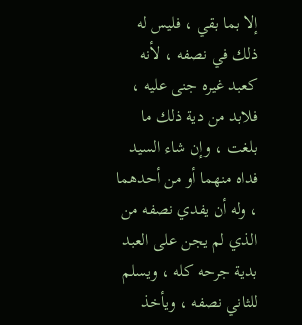إلا بما بقي ، فليس له ذلك في نصفه ، لأنه كعبد غيره جنى عليه ، فلابد من دية ذلك ما بلغت ، وإن شاء السيد فداه منهما أو من أحدهما ، وله أن يفدي نصفه من الذي لم يجن على العبد بدية جرحه كله ، ويسلم للثاني نصفه ، ويأخذ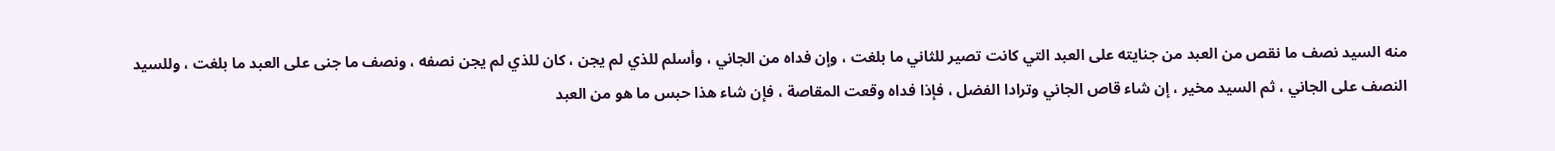منه السيد نصف ما نقص من العبد من جنايته على العبد التي كانت تصير للثاني ما بلغت ، وإن فداه من الجاني ، وأسلم للذي لم يجن ، كان للذي لم يجن نصفه ، ونصف ما جنى على العبد ما بلغت ، وللسيد النصف على الجاني ، ثم السيد مخير ، إن شاء قاص الجاني وترادا الفضل ، فإذا فداه وقعت المقاصة ، فإن شاء هذا حبس ما هو من العبد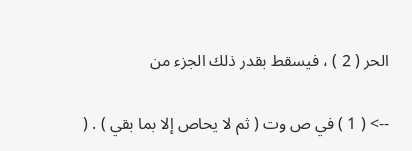الحر ( 2 ) ، فيسقط بقدر ذلك الجزء من

--> ( 1 ) في ص وت ( ثم لا يحاص إلا بما بقي ) . (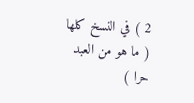2 ) في النسخ كلها ( ما هو من العبد حرا )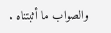والصواب ما أثبتناه .